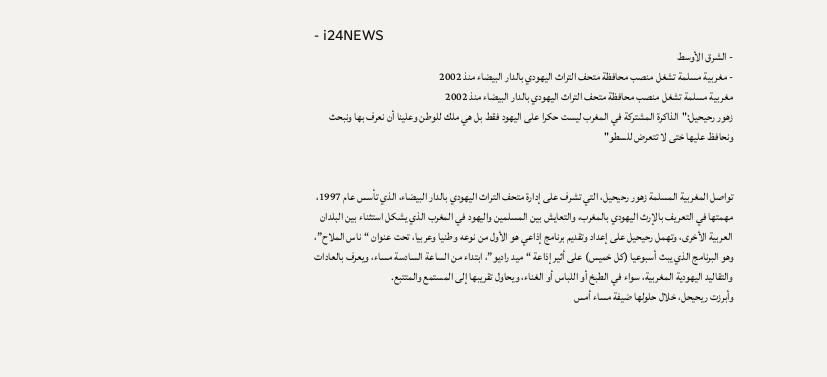- i24NEWS
- الشرق الأوسط
- مغربية مسلمة تشغل منصب محافظة متحف التراث اليهودي بالدار البيضاء منذ 2002
مغربية مسلمة تشغل منصب محافظة متحف التراث اليهودي بالدار البيضاء منذ 2002
زهور رحيحيل:"الذاكرة المشتركة في المغرب ليست حكرا على اليهود فقط بل هي ملك للوطن وعلينا أن نعرف بها ونبحث ونحافظ عليها ختى لا تتعرض للسطو"


تواصل المغربية المسلمة زهور رحيحيل، التي تشرف على إدارة متحف التراث اليهودي بالدار البيضاء، الذي تأسس عام 1997، مهمتها في التعريف بالإرث اليهودي بالمغرب، والتعايش بين المسلمين واليهود في المغرب الذي يشكل استثناء بين البلدان العربية الأخرى، وتهمل رحيحيل على إعداد وتقديم برنامج إذاعي هو الأول من نوعه وطنيا وعربيا، تحت عنوان “ناس الملاح”، وهو البرنامج الذي يبث أسبوعيا (كل خميس) على أثير إذاعة “ميد راديو”، ابتداء من الساعة السادسة مساء، ويعرف بالعادات والتقاليد اليهودية المغربية، سواء في الطبخ أو اللباس أو الغناء، ويحاول تقريبها إلى المستمع والمتتبع.
وأبرزت ريحيحل، خلال حلولها ضيفة مساء أمس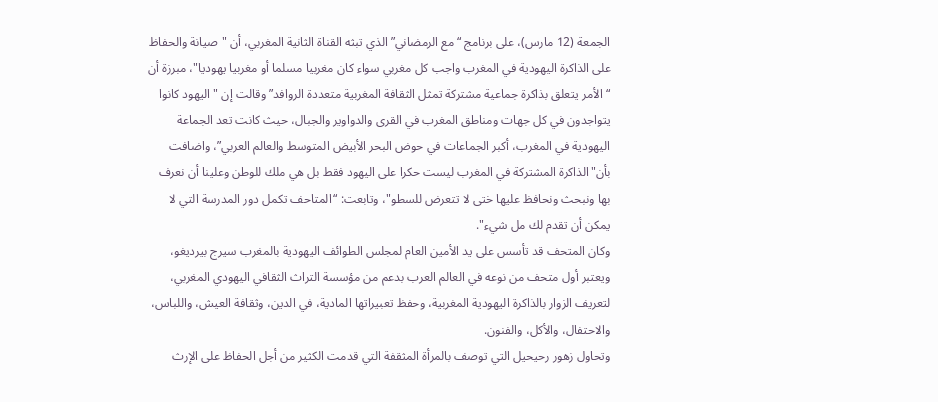الجمعة (12 مارس)، على برنامج “مع الرمضاني” الذي تبثه القناة الثانية المغربي، أن "صيانة والحفاظ على الذاكرة اليهودية في المغرب واجب كل مغربي سواء كان مغربيا مسلما أو مغربيا يهوديا"، مبرزة أن “الأمر يتعلق بذاكرة جماعية مشتركة تمثل الثقافة المغربية متعددة الروافد” وقالت إن "اليهود كانوا يتواجدون في كل جهات ومناطق المغرب في القرى والدواوير والجبال، حيث كانت تعد الجماعة اليهودية في المغرب، أكبر الجماعات في حوض البحر الأبيض المتوسط والعالم العربي”، واضافت بأن"الذاكرة المشتركة في المغرب ليست حكرا على اليهود فقط بل هي ملك للوطن وعلينا أن نعرف بها ونبحث ونحافظ عليها ختى لا تتعرض للسطو"، وتابعت: “المتاحف تكمل دور المدرسة التي لا يمكن أن تقدم لك مل شيء".
وكان المتحف قد تأسس على يد الأمين العام لمجلس الطوائف اليهودية بالمغرب سيرج بيرديغو، ويعتبر أول متحف من نوعه في العالم العرب بدعم من مؤسسة التراث الثقافي اليهودي المغربي، لتعريف الزوار بالذاكرة اليهودية المغربية، وحفظ تعبيراتها المادية، في الدين، وثقافة العيش، واللباس، والاحتفال، والأكل، والفنون.
وتحاول زهور رحيحيل التي توصف بالمرأة المثقفة التي قدمت الكثير من أجل الحفاظ على الإرث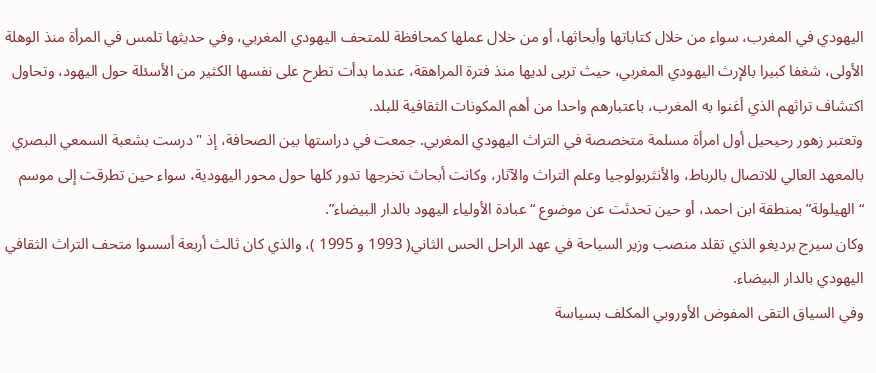اليهودي في المغرب، سواء من خلال كتاباتها وأبحاثها، أو من خلال عملها كمحافظة للمتحف اليهودي المغربي، وفي حديثها تلمس في المرأة منذ الوهلة الأولى، شغفا كبيرا بالإرث اليهودي المغربي، حيث تربى لديها منذ فترة المراهقة، عندما بدأت تطرح على نفسها الكثير من الأسئلة حول اليهود، وتحاول اكتشاف تراثهم الذي أغنوا به المغرب، باعتبارهم واحدا من أهم المكونات الثقافية للبلد.
وتعتبر زهور رحيحيل أول امرأة مسلمة متخصصة في التراث اليهودي المغربي. جمعت في دراستها بين الصحافة، إذ "درست بشعبة السمعي البصري بالمعهد العالي للاتصال بالرباط، والأنثربولوجيا وعلم التراث والآثار، وكانت أبحاث تخرجها تدور كلها حول محور اليهودية، سواء حين تطرقت إلى موسم “الهيلولة” بمنطقة ابن احمد، أو حين تحدثت عن موضوع “عبادة الأولياء اليهود بالدار البيضاء”.
وكان سيرج برديغو الذي تقلد منصب وزير السياحة في عهد الراحل الحس الثاني( 1993 و 1995 )، والذي كان ثالث أربعة أسسوا متحف التراث الثقافي اليهودي بالدار البيضاء.
وفي السياق التقى المفوض الأوروبي المكلف بسياسة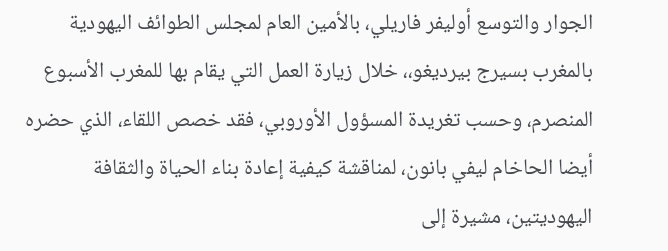الجوار والتوسع أوليفر فاريلي، بالأمين العام لمجلس الطوائف اليهودية بالمغرب بسيرج بيرديغو،، خلال زيارة العمل التي يقام بها للمغرب الأسبوع المنصرم، وحسب تغريدة المسؤول الأوروبي، فقد خصص اللقاء، الذي حضره أيضا الحاخام ليفي بانون، لمناقشة كيفية إعادة بناء الحياة والثقافة اليهوديتين، مشيرة إلى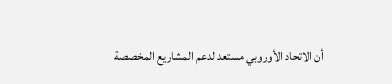أن الاتحاد الأوروبي مستعد لدعم المشاريع المخصصة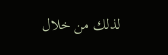لذلك من خلال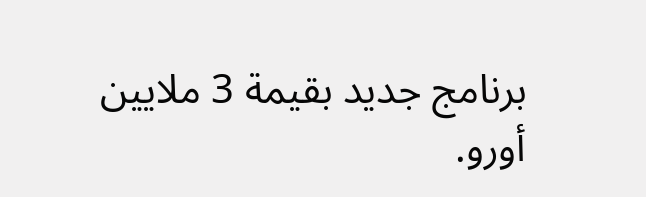برنامج جديد بقيمة 3 ملايين أورو.